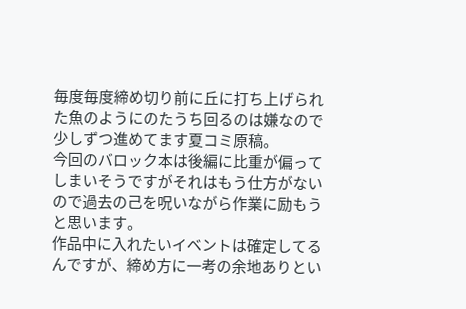毎度毎度締め切り前に丘に打ち上げられた魚のようにのたうち回るのは嫌なので少しずつ進めてます夏コミ原稿。
今回のバロック本は後編に比重が偏ってしまいそうですがそれはもう仕方がないので過去の己を呪いながら作業に励もうと思います。
作品中に入れたいイベントは確定してるんですが、締め方に一考の余地ありとい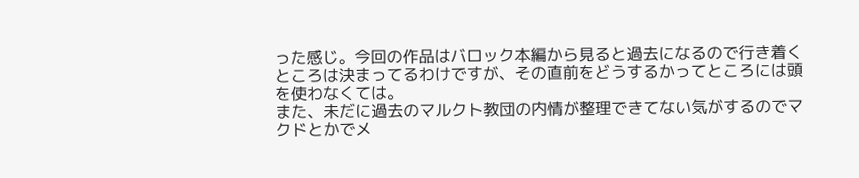った感じ。今回の作品はバロック本編から見ると過去になるので行き着くところは決まってるわけですが、その直前をどうするかってところには頭を使わなくては。
また、未だに過去のマルクト教団の内情が整理できてない気がするのでマクドとかでメ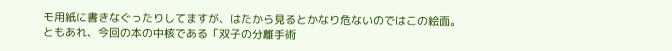モ用紙に書きなぐったりしてますが、はたから見るとかなり危ないのではこの絵面。
ともあれ、今回の本の中核である「双子の分離手術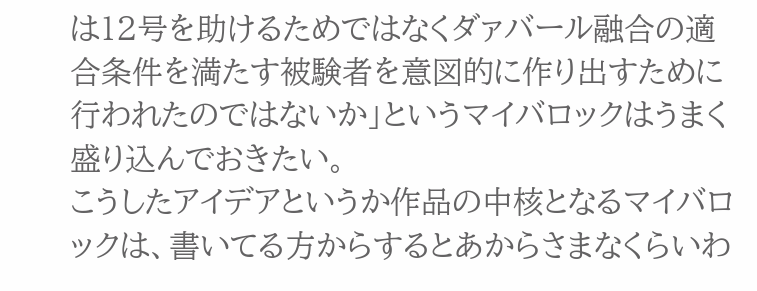は12号を助けるためではなくダァバール融合の適合条件を満たす被験者を意図的に作り出すために行われたのではないか」というマイバロックはうまく盛り込んでおきたい。
こうしたアイデアというか作品の中核となるマイバロックは、書いてる方からするとあからさまなくらいわ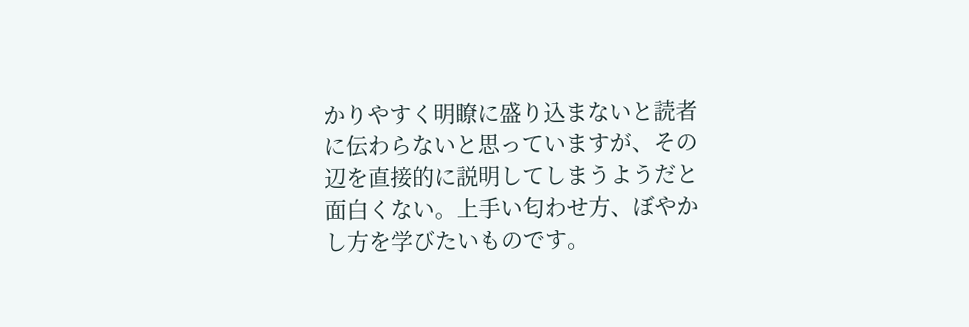かりやすく明瞭に盛り込まないと読者に伝わらないと思っていますが、その辺を直接的に説明してしまうようだと面白くない。上手い匂わせ方、ぼやかし方を学びたいものです。